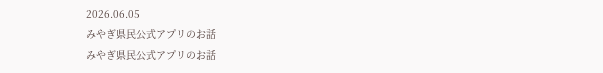2026.06.05
みやぎ県民公式アプリのお話
みやぎ県民公式アプリのお話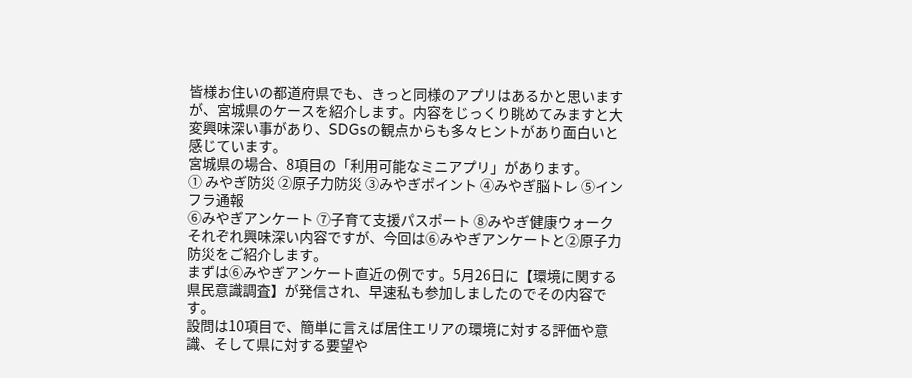皆様お住いの都道府県でも、きっと同様のアプリはあるかと思いますが、宮城県のケースを紹介します。内容をじっくり眺めてみますと大変興味深い事があり、SDGsの観点からも多々ヒントがあり面白いと感じています。
宮城県の場合、8項目の「利用可能なミニアプリ」があります。
① みやぎ防災 ②原子力防災 ③みやぎポイント ④みやぎ脳トレ ⑤インフラ通報
⑥みやぎアンケート ⑦子育て支援パスポート ⑧みやぎ健康ウォーク
それぞれ興味深い内容ですが、今回は⑥みやぎアンケートと②原子力防災をご紹介します。
まずは⑥みやぎアンケート直近の例です。5月26日に【環境に関する県民意識調査】が発信され、早速私も参加しましたのでその内容です。
設問は10項目で、簡単に言えば居住エリアの環境に対する評価や意識、そして県に対する要望や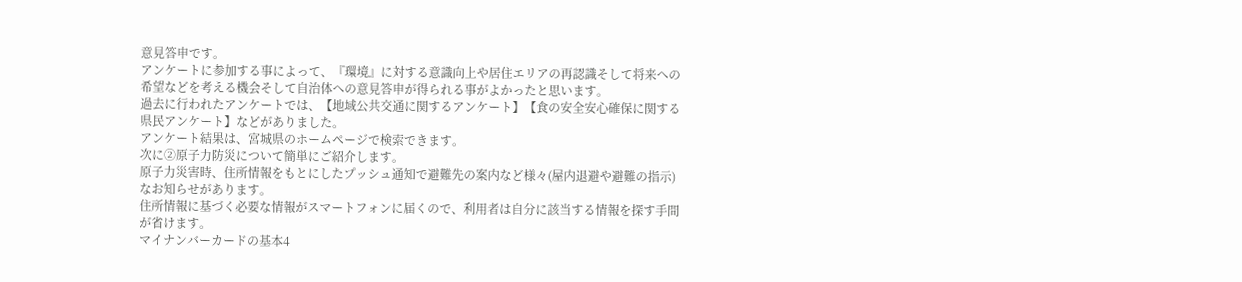意見答申です。
アンケートに参加する事によって、『環境』に対する意識向上や居住エリアの再認識そして将来への希望などを考える機会そして自治体への意見答申が得られる事がよかったと思います。
過去に行われたアンケートでは、【地域公共交通に関するアンケート】【食の安全安心確保に関する県民アンケート】などがありました。
アンケート結果は、宮城県のホームページで検索できます。
次に②原子力防災について簡単にご紹介します。
原子力災害時、住所情報をもとにしたプッシュ通知で避難先の案内など様々(屋内退避や避難の指示)なお知らせがあります。
住所情報に基づく必要な情報がスマートフォンに届くので、利用者は自分に該当する情報を探す手間が省けます。
マイナンバーカードの基本4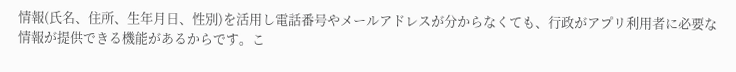情報(氏名、住所、生年月日、性別)を活用し電話番号やメールアドレスが分からなくても、行政がアプリ利用者に必要な情報が提供できる機能があるからです。こ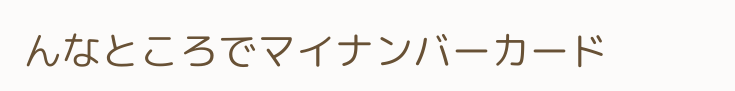んなところでマイナンバーカード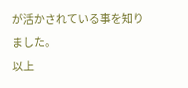が活かされている事を知りました。
以上